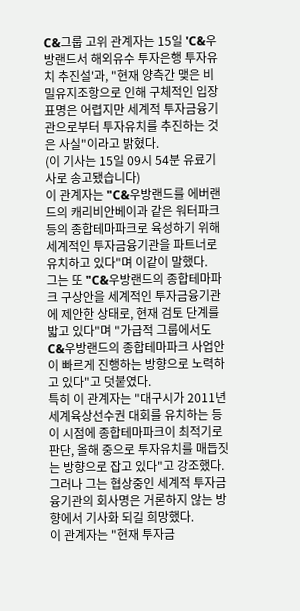C&그룹 고위 관계자는 15일 'C&우방랜드서 해외유수 투자은행 투자유치 추진설'과, "현재 양측간 맺은 비밀유지조항으로 인해 구체적인 입장 표명은 어렵지만 세계적 투자금융기관으로부터 투자유치를 추진하는 것은 사실"이라고 밝혔다.
(이 기사는 15일 09시 54분 유료기사로 송고됐습니다)
이 관계자는 "C&우방랜드를 에버랜드의 캐리비안베이과 같은 워터파크 등의 종합테마파크로 육성하기 위해 세계적인 투자금융기관을 파트너로 유치하고 있다"며 이같이 말했다.
그는 또 "C&우방랜드의 종합테마파크 구상안을 세계적인 투자금융기관에 제안한 상태로, 현재 검토 단계를 밟고 있다"며 "가급적 그룹에서도 C&우방랜드의 종합테마파크 사업안이 빠르게 진행하는 방향으로 노력하고 있다"고 덧붙였다.
특히 이 관계자는 "대구시가 2011년 세계육상선수권 대회를 유치하는 등 이 시점에 종합테마파크이 최적기로 판단, 올해 중으로 투자유치를 매듭짓는 방향으로 잡고 있다"고 강조했다.
그러나 그는 협상중인 세계적 투자금융기관의 회사명은 거론하지 않는 방향에서 기사화 되길 희망했다.
이 관계자는 "현재 투자금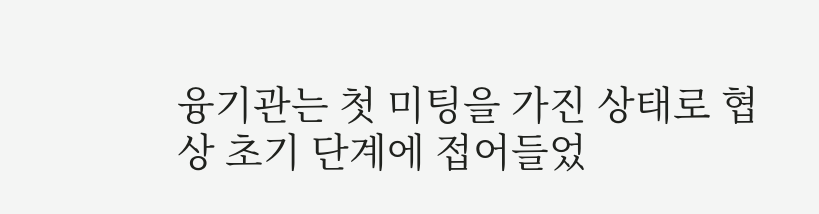융기관는 첫 미팅을 가진 상태로 협상 초기 단계에 접어들었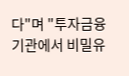다"며 "투자금융기관에서 비밀유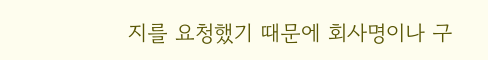지를 요청했기 때문에 회사명이나 구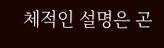체적인 설명은 곤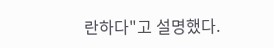란하다"고 설명했다.